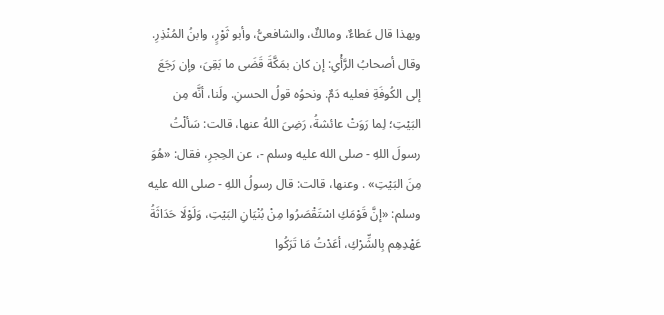وبهذا قال عَطاءٌ، ومالكٌ، والشافعىُّ، وأبو ثَوْرٍ، وابنُ المُنْذِرِ. وقال أصحابُ الرَّأْىِ: إن كان بمَكَّةَ قَضَى ما بَقِىَ، وإن رَجَعَ إلى الكُوفَةِ فعليه دَمٌ. ونحوُه قولُ الحسنِ. ولَنا، أنَّه مِن البَيْتِ؛ لِما رَوَتْ عائشةُ، رَضِىَ اللهُ عنها، قالت: سَألْتُ رسولَ اللهِ - صلى الله عليه وسلم -، عن الحِجرِ، فقال: «هُوَ مِنَ البَيْتِ» . وعنها، قالت: قال رسولُ اللهِ - صلى الله عليه وسلم: «إنَّ قَوْمَكِ اسْتَقْصَرُوا مِنْ بُنْيَانِ البَيْتِ، وَلَوْلَا حَدَاثَةُ عَهْدِهِم بِالشِّرْكِ، أعَدْتُ مَا تَرَكُوا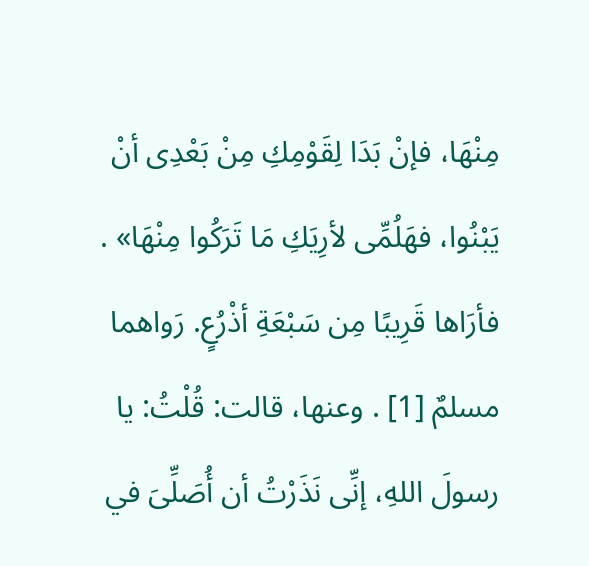مِنْهَا، فإنْ بَدَا لِقَوْمِكِ مِنْ بَعْدِى أنْ يَبْنُوا، فهَلُمِّى لأرِيَكِ مَا تَرَكُوا مِنْهَا» . فأرَاها قَرِيبًا مِن سَبْعَةِ أذْرُعٍ. رَواهما مسلمٌ [1] . وعنها، قالت: قُلْتُ: يا رسولَ اللهِ، إنِّى نَذَرْتُ أن أُصَلِّىَ في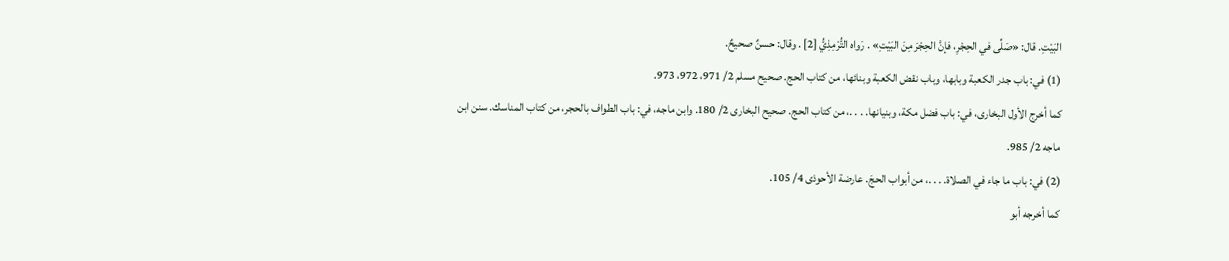البَيْتِ. قال: «صَلِّى في الحِجْرِ، فإنَّ الحِجْرَ مِنَ البَيْتِ» . رَواه التُّرْمِذِيُّ [2] . وقال: حسنٌ صحيحٌ.
(1) في: باب جدر الكعبة وبابها، وباب نقض الكعبة وبنائها، من كتاب الحج. صحيح مسلم 2/ 971، 972، 973.
كما أخرج الأول البخارى، في: باب فضل مكة، وبنيانها. . . .، من كتاب الحج. صحيح البخارى 2/ 180. وابن ماجه، في: باب الطواف بالحجر، من كتاب المناسك. سنن ابن ماجه 2/ 985.
(2) في: باب ما جاء في الصلاة. . . .، من أبواب الحجَ. عارضة الأحوذى 4/ 105.
كما أخرجه أبو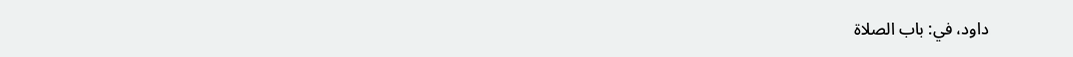داود، في: باب الصلاة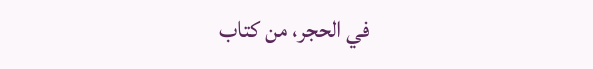في الحجر، من كتاب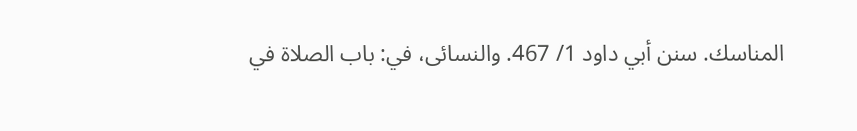المناسك. سنن أبي داود 1/ 467. والنسائى، في: باب الصلاة في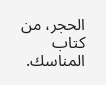الحجر، من كتاب المناسك.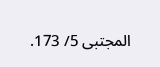المجتبى 5/ 173.